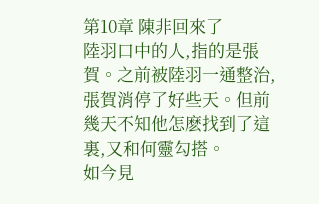第10章 陳非回來了
陸羽口中的人,指的是張賀。之前被陸羽一通整治,張賀消停了好些天。但前幾天不知他怎麽找到了這裏,又和何靈勾搭。
如今見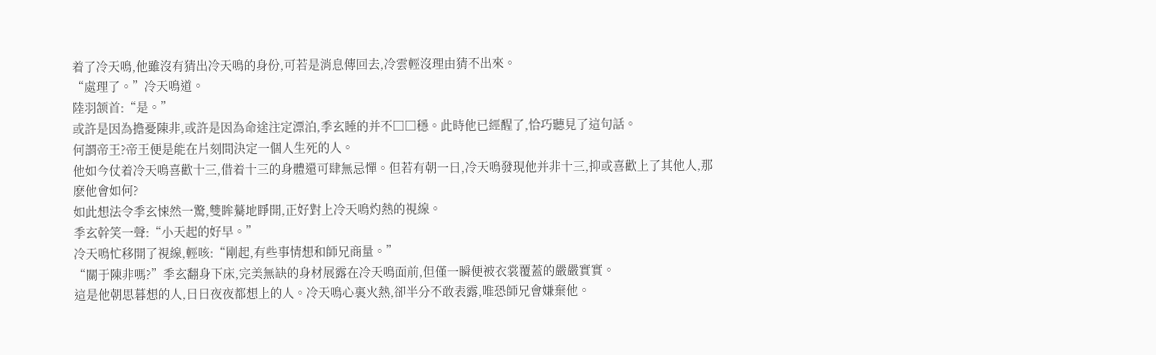着了冷天鳴,他雖沒有猜出冷天鳴的身份,可若是消息傳回去,冷雲輕沒理由猜不出來。
“處理了。”冷天鳴道。
陸羽颔首:“是。”
或許是因為擔憂陳非,或許是因為命途注定漂泊,季玄睡的并不□□穩。此時他已經醒了,恰巧聽見了這句話。
何謂帝王?帝王便是能在片刻間決定一個人生死的人。
他如今仗着冷天鳴喜歡十三,借着十三的身體還可肆無忌憚。但若有朝一日,冷天鳴發現他并非十三,抑或喜歡上了其他人,那麽他會如何?
如此想法令季玄悚然一驚,雙眸驀地睜開,正好對上冷天鳴灼熱的視線。
季玄幹笑一聲:“小天起的好早。”
冷天鳴忙移開了視線,輕咳:“剛起,有些事情想和師兄商量。”
“關于陳非嗎?”季玄翻身下床,完美無缺的身材展露在冷天鳴面前,但僅一瞬便被衣裳覆蓋的嚴嚴實實。
這是他朝思暮想的人,日日夜夜都想上的人。冷天鳴心裏火熱,卻半分不敢表露,唯恐師兄會嫌棄他。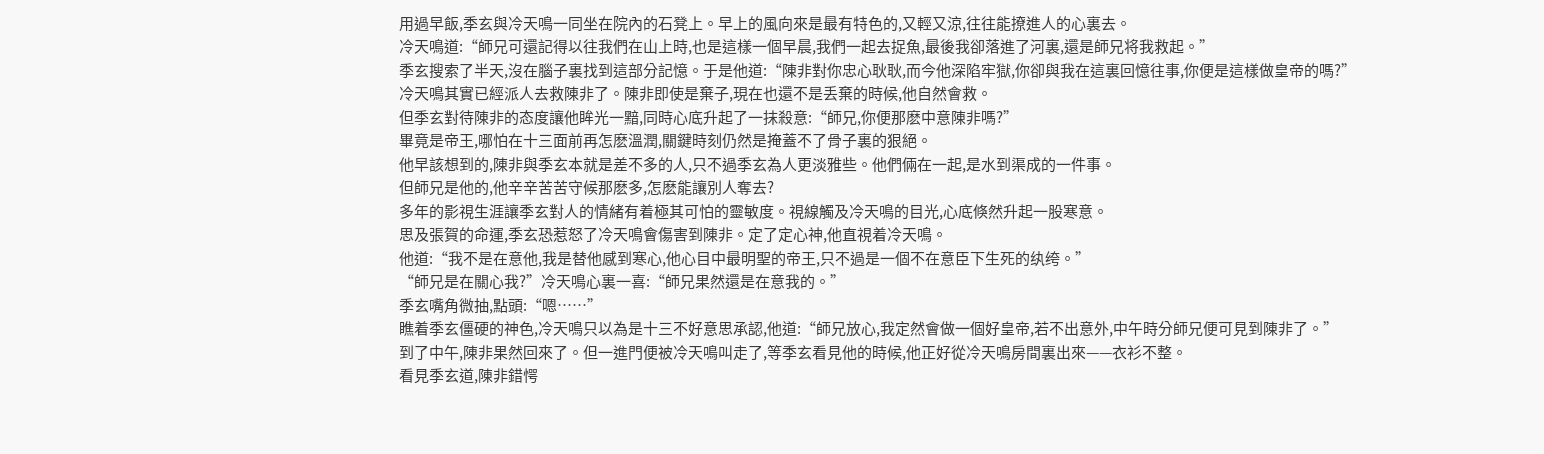用過早飯,季玄與冷天鳴一同坐在院內的石凳上。早上的風向來是最有特色的,又輕又涼,往往能撩進人的心裏去。
冷天鳴道:“師兄可還記得以往我們在山上時,也是這樣一個早晨,我們一起去捉魚,最後我卻落進了河裏,還是師兄将我救起。”
季玄搜索了半天,沒在腦子裏找到這部分記憶。于是他道:“陳非對你忠心耿耿,而今他深陷牢獄,你卻與我在這裏回憶往事,你便是這樣做皇帝的嗎?”
冷天鳴其實已經派人去救陳非了。陳非即使是棄子,現在也還不是丢棄的時候,他自然會救。
但季玄對待陳非的态度讓他眸光一黯,同時心底升起了一抹殺意:“師兄,你便那麽中意陳非嗎?”
畢竟是帝王,哪怕在十三面前再怎麽溫潤,關鍵時刻仍然是掩蓋不了骨子裏的狠絕。
他早該想到的,陳非與季玄本就是差不多的人,只不過季玄為人更淡雅些。他們倆在一起,是水到渠成的一件事。
但師兄是他的,他辛辛苦苦守候那麽多,怎麽能讓別人奪去?
多年的影視生涯讓季玄對人的情緒有着極其可怕的靈敏度。視線觸及冷天鳴的目光,心底倏然升起一股寒意。
思及張賀的命運,季玄恐惹怒了冷天鳴會傷害到陳非。定了定心神,他直視着冷天鳴。
他道:“我不是在意他,我是替他感到寒心,他心目中最明聖的帝王,只不過是一個不在意臣下生死的纨绔。”
“師兄是在關心我?”冷天鳴心裏一喜:“師兄果然還是在意我的。”
季玄嘴角微抽,點頭:“嗯……”
瞧着季玄僵硬的神色,冷天鳴只以為是十三不好意思承認,他道:“師兄放心,我定然會做一個好皇帝,若不出意外,中午時分師兄便可見到陳非了。”
到了中午,陳非果然回來了。但一進門便被冷天鳴叫走了,等季玄看見他的時候,他正好從冷天鳴房間裏出來——衣衫不整。
看見季玄道,陳非錯愕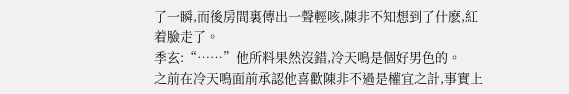了一瞬,而後房間裏傳出一聲輕咳,陳非不知想到了什麽,紅着臉走了。
季玄:“……”他所料果然沒錯,冷天鳴是個好男色的。
之前在冷天鳴面前承認他喜歡陳非不過是權宜之計,事實上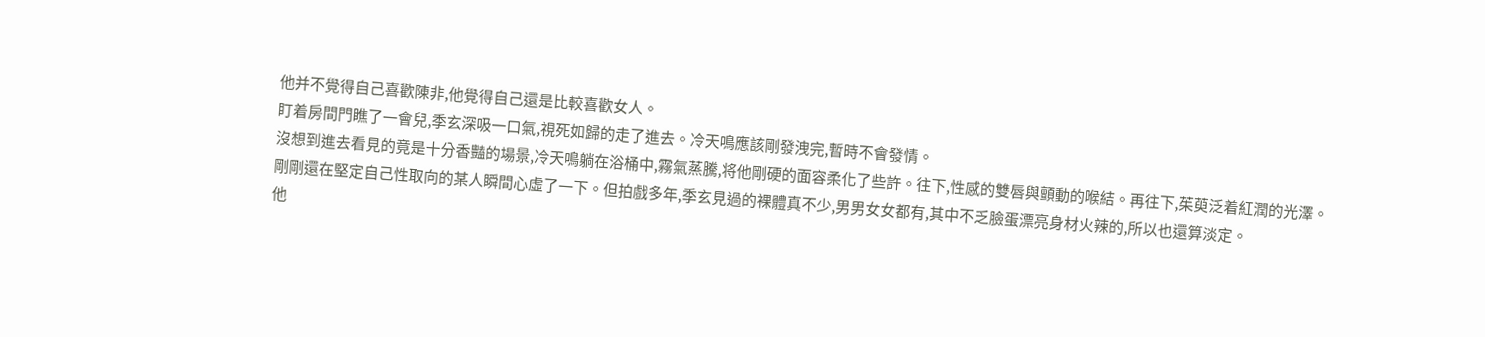他并不覺得自己喜歡陳非,他覺得自己還是比較喜歡女人。
盯着房間門瞧了一會兒,季玄深吸一口氣,視死如歸的走了進去。冷天鳴應該剛發洩完,暫時不會發情。
沒想到進去看見的竟是十分香豔的場景,冷天鳴躺在浴桶中,霧氣蒸騰,将他剛硬的面容柔化了些許。往下,性感的雙唇與顫動的喉結。再往下,茱萸泛着紅潤的光澤。
剛剛還在堅定自己性取向的某人瞬間心虛了一下。但拍戲多年,季玄見過的裸體真不少,男男女女都有,其中不乏臉蛋漂亮身材火辣的,所以也還算淡定。
他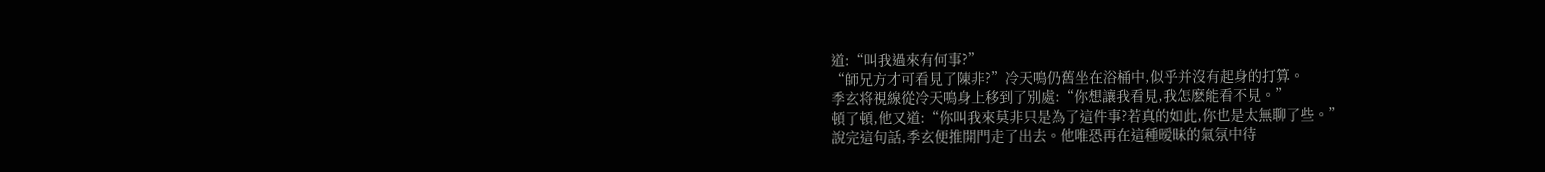道:“叫我過來有何事?”
“師兄方才可看見了陳非?”冷天鳴仍舊坐在浴桶中,似乎并沒有起身的打算。
季玄将視線從冷天鳴身上移到了別處:“你想讓我看見,我怎麽能看不見。”
頓了頓,他又道:“你叫我來莫非只是為了這件事?若真的如此,你也是太無聊了些。”
說完這句話,季玄便推開門走了出去。他唯恐再在這種暧昧的氣氛中待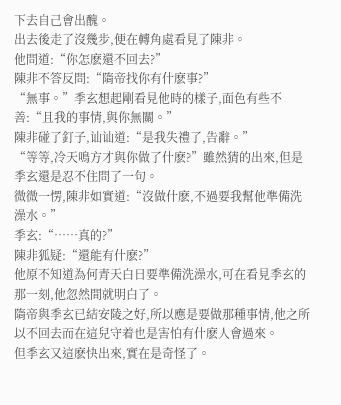下去自己會出醜。
出去後走了沒幾步,便在轉角處看見了陳非。
他問道:“你怎麽還不回去?”
陳非不答反問:“隋帝找你有什麽事?”
“無事。”季玄想起剛看見他時的樣子,面色有些不善:“且我的事情,與你無關。”
陳非碰了釘子,讪讪道:“是我失禮了,告辭。”
“等等,冷天鳴方才與你做了什麽?”雖然猜的出來,但是季玄還是忍不住問了一句。
微微一愣,陳非如實道:“沒做什麽,不過要我幫他準備洗澡水。”
季玄:“……真的?”
陳非狐疑:“還能有什麽?”
他原不知道為何青天白日要準備洗澡水,可在看見季玄的那一刻,他忽然間就明白了。
隋帝與季玄已結安陵之好,所以應是要做那種事情,他之所以不回去而在這兒守着也是害怕有什麽人會過來。
但季玄又這麽快出來,實在是奇怪了。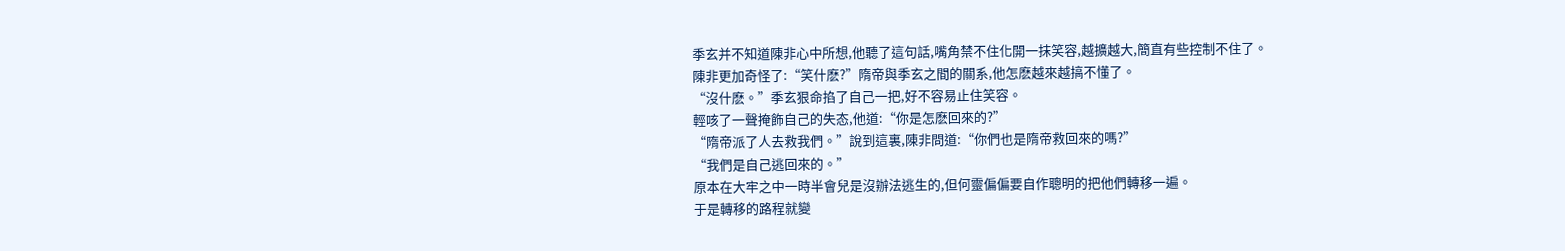季玄并不知道陳非心中所想,他聽了這句話,嘴角禁不住化開一抹笑容,越擴越大,簡直有些控制不住了。
陳非更加奇怪了:“笑什麽?”隋帝與季玄之間的關系,他怎麽越來越搞不懂了。
“沒什麽。”季玄狠命掐了自己一把,好不容易止住笑容。
輕咳了一聲掩飾自己的失态,他道:“你是怎麽回來的?”
“隋帝派了人去救我們。”說到這裏,陳非問道:“你們也是隋帝救回來的嗎?”
“我們是自己逃回來的。”
原本在大牢之中一時半會兒是沒辦法逃生的,但何靈偏偏要自作聰明的把他們轉移一遍。
于是轉移的路程就變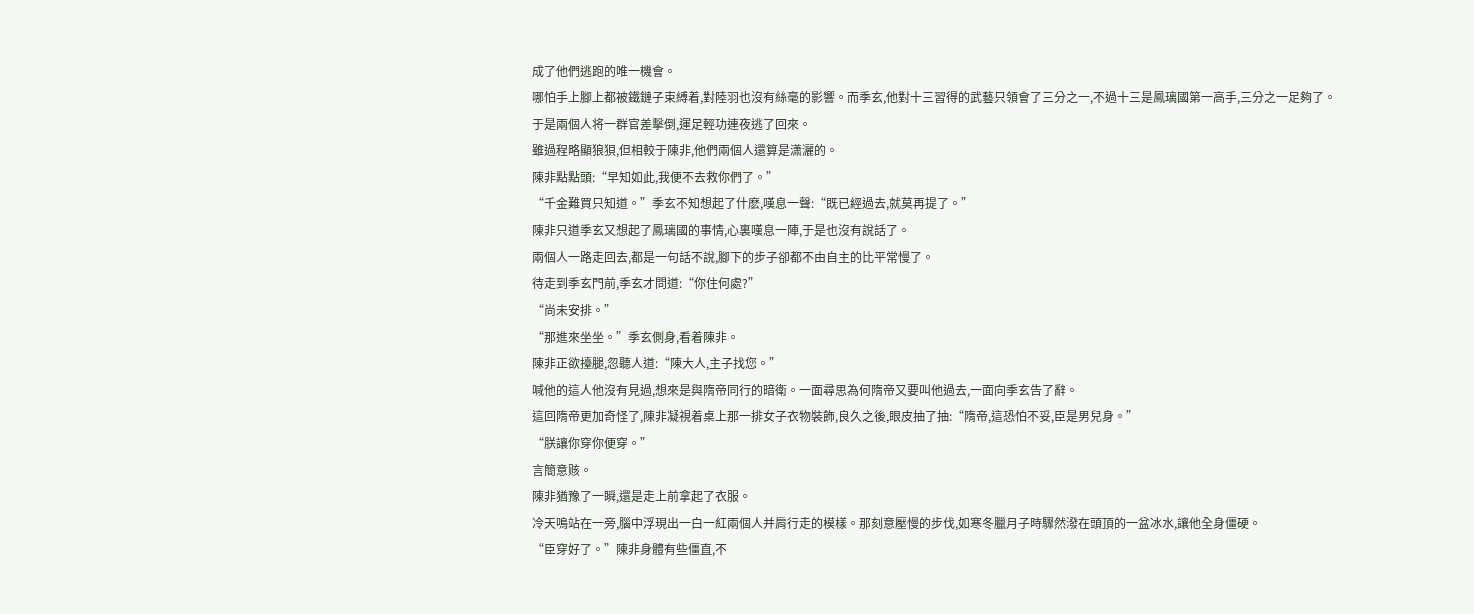成了他們逃跑的唯一機會。
哪怕手上腳上都被鐵鏈子束縛着,對陸羽也沒有絲毫的影響。而季玄,他對十三習得的武藝只領會了三分之一,不過十三是鳳璃國第一高手,三分之一足夠了。
于是兩個人将一群官差擊倒,運足輕功連夜逃了回來。
雖過程略顯狼狽,但相較于陳非,他們兩個人還算是潇灑的。
陳非點點頭:“早知如此,我便不去救你們了。”
“千金難買只知道。”季玄不知想起了什麽,嘆息一聲:“既已經過去,就莫再提了。”
陳非只道季玄又想起了鳳璃國的事情,心裏嘆息一陣,于是也沒有說話了。
兩個人一路走回去,都是一句話不說,腳下的步子卻都不由自主的比平常慢了。
待走到季玄門前,季玄才問道:“你住何處?”
“尚未安排。”
“那進來坐坐。”季玄側身,看着陳非。
陳非正欲擡腿,忽聽人道:“陳大人,主子找您。”
喊他的這人他沒有見過,想來是與隋帝同行的暗衛。一面尋思為何隋帝又要叫他過去,一面向季玄告了辭。
這回隋帝更加奇怪了,陳非凝視着桌上那一排女子衣物裝飾,良久之後,眼皮抽了抽:“隋帝,這恐怕不妥,臣是男兒身。”
“朕讓你穿你便穿。”
言簡意赅。
陳非猶豫了一瞬,還是走上前拿起了衣服。
冷天鳴站在一旁,腦中浮現出一白一紅兩個人并肩行走的模樣。那刻意壓慢的步伐,如寒冬臘月子時驟然潑在頭頂的一盆冰水,讓他全身僵硬。
“臣穿好了。”陳非身體有些僵直,不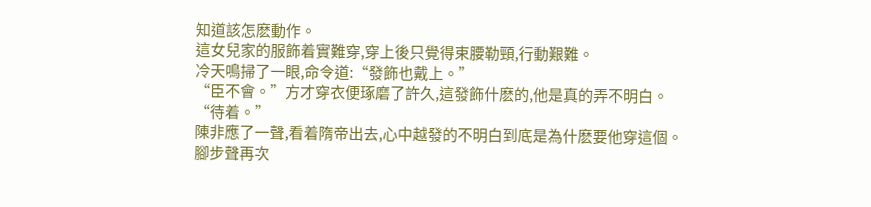知道該怎麽動作。
這女兒家的服飾着實難穿,穿上後只覺得束腰勒頸,行動艱難。
冷天鳴掃了一眼,命令道:“發飾也戴上。”
“臣不會。”方才穿衣便琢磨了許久,這發飾什麽的,他是真的弄不明白。
“待着。”
陳非應了一聲,看着隋帝出去,心中越發的不明白到底是為什麽要他穿這個。
腳步聲再次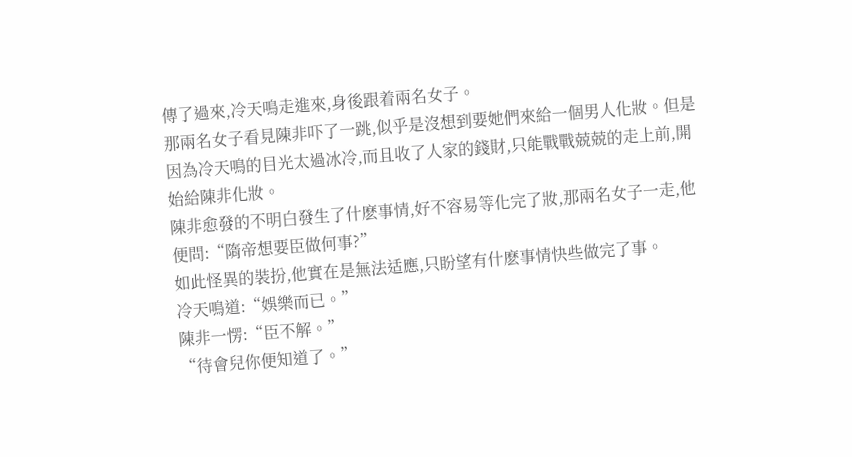傳了過來,冷天鳴走進來,身後跟着兩名女子。
那兩名女子看見陳非吓了一跳,似乎是沒想到要她們來給一個男人化妝。但是因為冷天鳴的目光太過冰冷,而且收了人家的錢財,只能戰戰兢兢的走上前,開始給陳非化妝。
陳非愈發的不明白發生了什麽事情,好不容易等化完了妝,那兩名女子一走,他便問:“隋帝想要臣做何事?”
如此怪異的裝扮,他實在是無法适應,只盼望有什麽事情快些做完了事。
冷天鳴道:“娛樂而已。”
陳非一愣:“臣不解。”
“待會兒你便知道了。”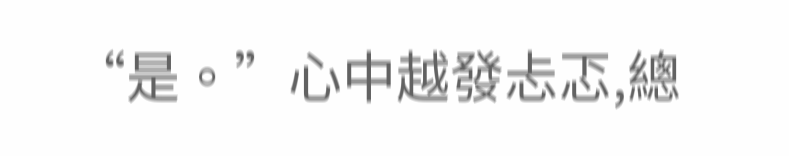“是。”心中越發忐忑,總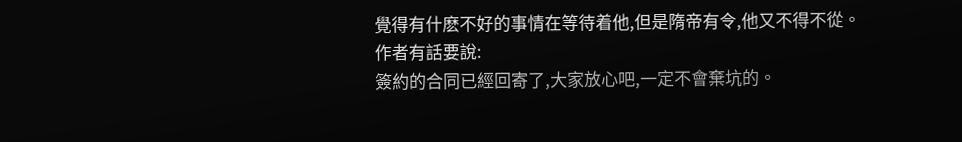覺得有什麽不好的事情在等待着他,但是隋帝有令,他又不得不從。
作者有話要說:
簽約的合同已經回寄了,大家放心吧,一定不會棄坑的。